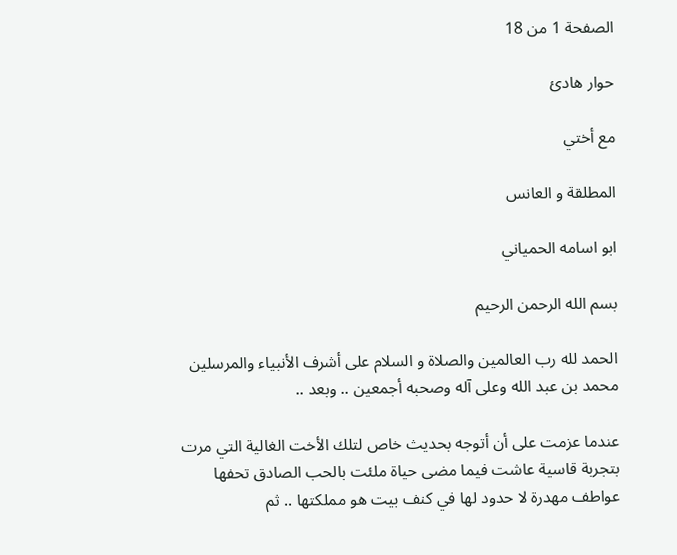الصفحة 1 من 18

حوار هادئ

مع أختي

المطلقة و العانس

ابو اسامه الحمياني

بسم الله الرحمن الرحيم

الحمد لله رب العالمين والصلاة و السلام على أشرف الأنبياء والمرسلين محمد بن عبد الله وعلى آله وصحبه أجمعين .. وبعد ..

عندما عزمت على أن أتوجه بحديث خاص لتلك الأخت الغالية التي مرت بتجربة قاسية عاشت فيما مضى حياة ملئت بالحب الصادق تحفها عواطف مهدرة لا حدود لها في كنف بيت هو مملكتها .. ثم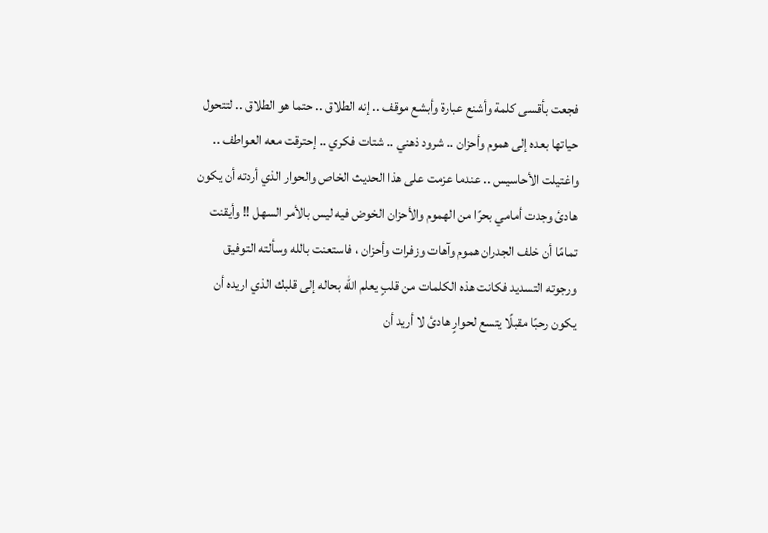فجعت بأقسى كلمة وأشنع عبارة وأبشع موقف .. إنه الطلاق .. حتما هو الطلاق .. لتتحول حياتها بعده إلى هموم وأحزان .. شرود ذهني .. شتات فكري .. إحترقت معه العواطف .. واغتيلت الأحاسيس .. عندما عزمت على هذا الحديث الخاص والحوار الذي أردته أن يكون هادئ وجدت أمامي بحرًا من الهموم والأحزان الخوض فيه ليس بالأمر السهل !! وأيقنت تمامًا أن خلف الجدران هموم وآهات وزفرات وأحزان ، فاستعنت بالله وسألته التوفيق ورجوته التسديد فكانت هذه الكلمات من قلبٍ يعلم الله بحاله إلى قلبك الذي اريده أن يكون رحبًا مقبلًا يتسع لحوارٍ هادئ لا أريد أن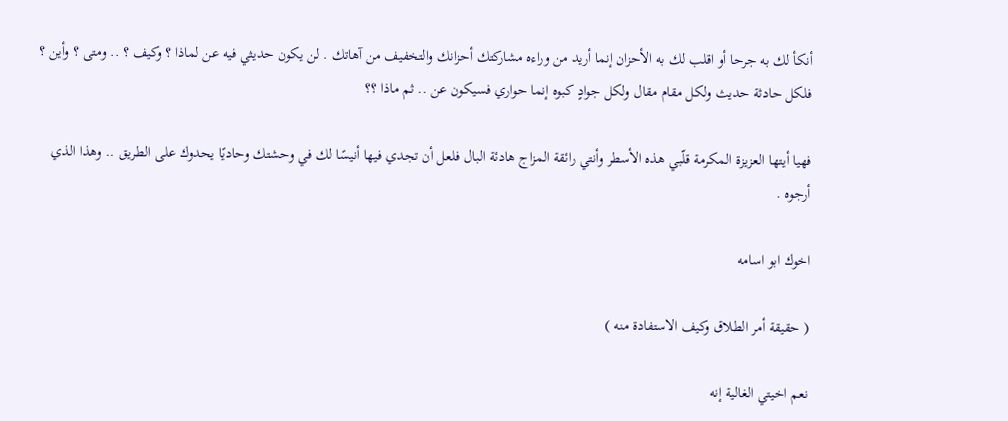أنكأ لك به جرحا أو اقلب لك به الأحزان إنما أريد من وراءه مشاركتك أحزانك والتخفيف من آهاتك . لن يكون حديثي فيه عن لماذا ؟ وكيف ؟ .. ومتى ؟ وأين ؟ فلكل حادثة حديث ولكل مقام مقال ولكل جوادٍ كبوه إنما حواري فسيكون عن .. ثم ماذا ؟؟

فهيا أيتها العزيزة المكرمة قلّبي هذه الأسطر وأنتي رائقة المزاج هادئة البال فلعل أن تجدي فيها أنيسًا لك في وحشتك وحاديًا يحدوك على الطريق .. وهذا الذي أرجوه .

اخوك ابو اسامه

( حقيقة أمر الطلاق وكيف الاستفادة منه )

نعم اخيتي الغالية إنه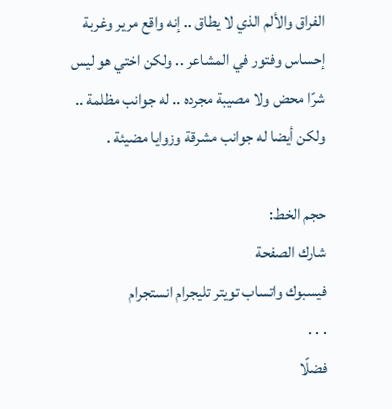الفراق والألم الذي لا يطاق .. إنه واقع مرير وغربة إحساس وفتور في المشاعر .. ولكن اختي هو ليس شرًا محض ولا مصيبة مجرده .. له جوانب مظلمة .. ولكن أيضا له جوانب مشرقة وزوايا مضيئة .

حجم الخط:
شارك الصفحة
فيسبوك واتساب تويتر تليجرام انستجرام
. . .
فضلًا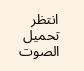انتظر تحميل الصوت